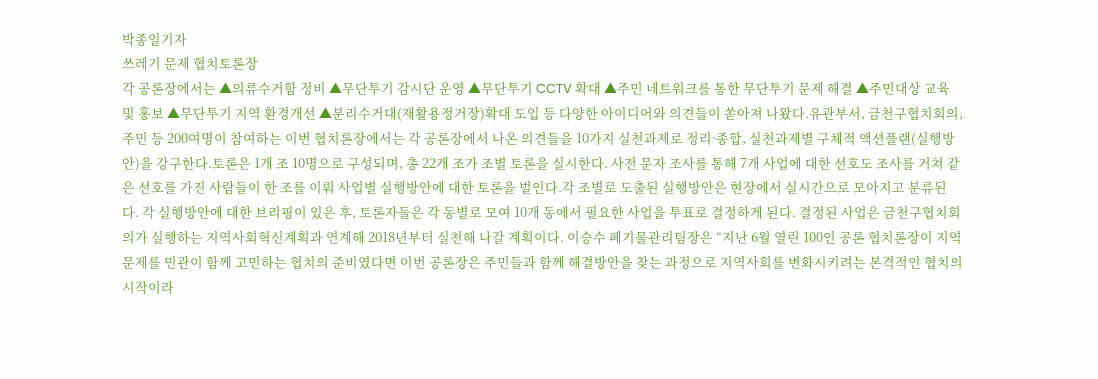박종일기자
쓰레기 문제 협치토론장
각 공론장에서는 ▲의류수거함 정비 ▲무단투기 감시단 운영 ▲무단투기 CCTV 확대 ▲주민 네트워크를 통한 무단투기 문제 해결 ▲주민대상 교육 및 홍보 ▲무단투기 지역 환경개선 ▲분리수거대(재활용정거장)확대 도입 등 다양한 아이디어와 의견들이 쏟아져 나왔다.유관부서, 금천구협치회의, 주민 등 200여명이 참여하는 이번 협치론장에서는 각 공론장에서 나온 의견들을 10가지 실천과제로 정리·종합, 실천과제별 구체적 액션플랜(실행방안)을 강구한다.토론은 1개 조 10명으로 구성되며, 총 22개 조가 조별 토론을 실시한다. 사전 문자 조사를 통해 7개 사업에 대한 선호도 조사를 거쳐 같은 선호를 가진 사람들이 한 조를 이뤄 사업별 실행방안에 대한 토론을 벌인다.각 조별로 도출된 실행방안은 현장에서 실시간으로 모아지고 분류된다. 각 실행방안에 대한 브리핑이 있은 후, 토론자들은 각 동별로 모여 10개 동에서 필요한 사업을 투표로 결정하게 된다. 결정된 사업은 금천구협치회의가 실행하는 지역사회혁신계획과 연계해 2018년부터 실천해 나갈 계획이다. 이승수 폐기물관리팀장은 “지난 6월 열린 100인 공론 협치론장이 지역 문제를 민관이 함께 고민하는 협치의 준비였다면 이번 공론장은 주민들과 함께 해결방안을 찾는 과정으로 지역사회를 변화시키려는 본격적인 협치의 시작이라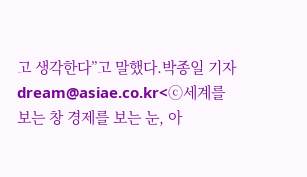고 생각한다”고 말했다.박종일 기자 dream@asiae.co.kr<ⓒ세계를 보는 창 경제를 보는 눈, 아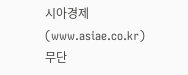시아경제(www.asiae.co.kr) 무단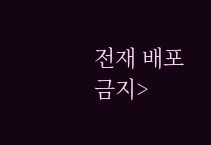전재 배포금지>